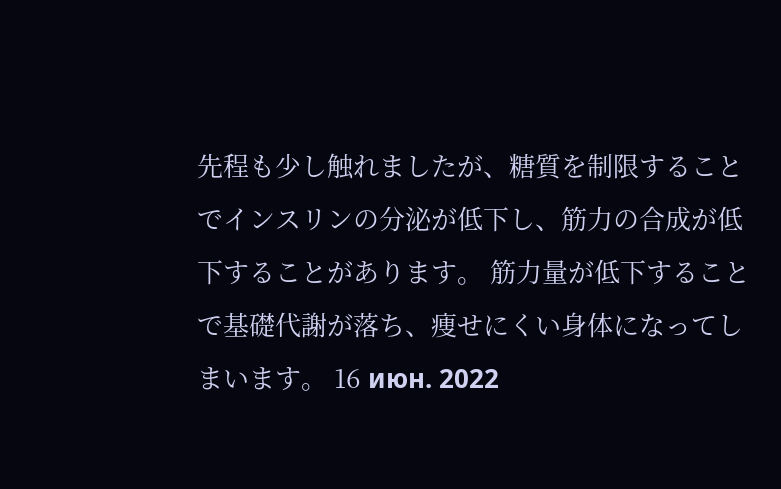先程も少し触れましたが、糖質を制限することでインスリンの分泌が低下し、筋力の合成が低下することがあります。 筋力量が低下することで基礎代謝が落ち、痩せにくい身体になってしまいます。 16 июн. 2022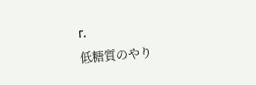г.
低糖質のやり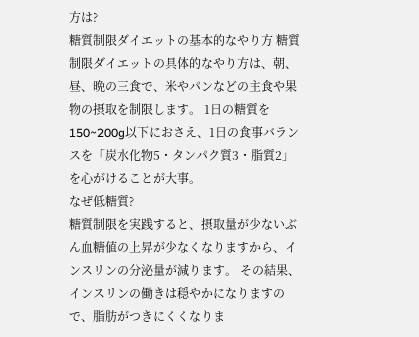方は?
糖質制限ダイエットの基本的なやり方 糖質制限ダイエットの具体的なやり方は、朝、昼、晩の三食で、米やパンなどの主食や果物の摂取を制限します。 1日の糖質を150~200g以下におさえ、1日の食事バランスを「炭水化物5・タンパク質3・脂質2」を心がけることが大事。
なぜ低糖質?
糖質制限を実践すると、摂取量が少ないぶん血糖値の上昇が少なくなりますから、インスリンの分泌量が減ります。 その結果、インスリンの働きは穏やかになりますので、脂肪がつきにくくなりま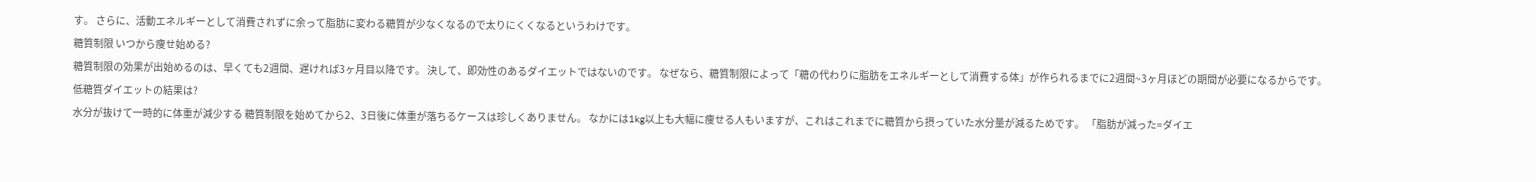す。 さらに、活動エネルギーとして消費されずに余って脂肪に変わる糖質が少なくなるので太りにくくなるというわけです。
糖質制限 いつから痩せ始める?
糖質制限の効果が出始めるのは、早くても2週間、遅ければ3ヶ月目以降です。 決して、即効性のあるダイエットではないのです。 なぜなら、糖質制限によって「糖の代わりに脂肪をエネルギーとして消費する体」が作られるまでに2週間~3ヶ月ほどの期間が必要になるからです。
低糖質ダイエットの結果は?
水分が抜けて一時的に体重が減少する 糖質制限を始めてから2、3日後に体重が落ちるケースは珍しくありません。 なかには1kg以上も大幅に痩せる人もいますが、これはこれまでに糖質から摂っていた水分量が減るためです。 「脂肪が減った=ダイエ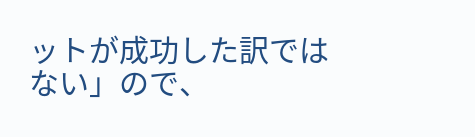ットが成功した訳ではない」ので、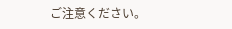ご注意ください。